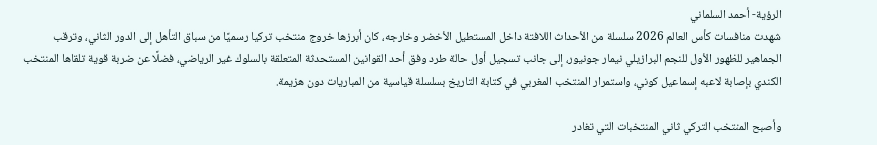الرؤية- أحمد السلماني
شهدت منافسات كأس العالم 2026 سلسلة من الأحداث اللافتة داخل المستطيل الأخضر وخارجه، كان أبرزها خروج منتخب تركيا رسميًا من سباق التأهل إلى الدور الثاني، وترقب الجماهير للظهور الأول للنجم البرازيلي نيمار جونيور، إلى جانب تسجيل أول حالة طرد وفق أحد القوانين المستحدثة المتعلقة بالسلوك غير الرياضي، فضلًا عن ضربة قوية تلقاها المنتخب الكندي بإصابة لاعبه إسماعيل كوني، واستمرار المنتخب المغربي في كتابة التاريخ بسلسلة قياسية من المباريات دون هزيمة.

وأصبح المنتخب التركي ثاني المنتخبات التي تغادر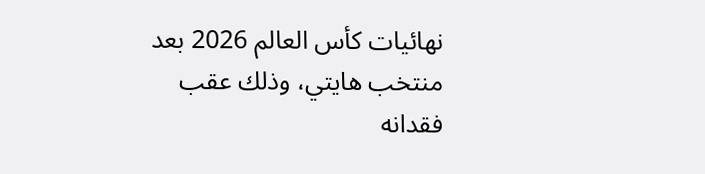نهائيات كأس العالم 2026 بعد منتخب هايتي، وذلك عقب فقدانه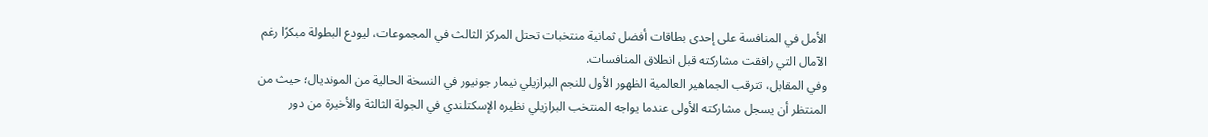الأمل في المنافسة على إحدى بطاقات أفضل ثمانية منتخبات تحتل المركز الثالث في المجموعات، ليودع البطولة مبكرًا رغم الآمال التي رافقت مشاركته قبل انطلاق المنافسات.
وفي المقابل، تترقب الجماهير العالمية الظهور الأول للنجم البرازيلي نيمار جونيور في النسخة الحالية من المونديال؛ حيث من المنتظر أن يسجل مشاركته الأولى عندما يواجه المنتخب البرازيلي نظيره الإسكتلندي في الجولة الثالثة والأخيرة من دور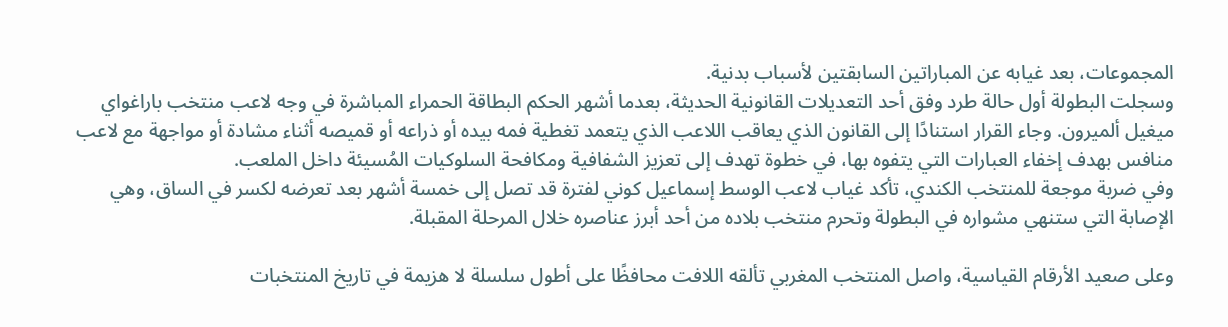المجموعات، بعد غيابه عن المباراتين السابقتين لأسباب بدنية.
وسجلت البطولة أول حالة طرد وفق أحد التعديلات القانونية الحديثة، بعدما أشهر الحكم البطاقة الحمراء المباشرة في وجه لاعب منتخب باراغواي ميغيل ألميرون. وجاء القرار استنادًا إلى القانون الذي يعاقب اللاعب الذي يتعمد تغطية فمه بيده أو ذراعه أو قميصه أثناء مشادة أو مواجهة مع لاعب منافس بهدف إخفاء العبارات التي يتفوه بها، في خطوة تهدف إلى تعزيز الشفافية ومكافحة السلوكيات المُسيئة داخل الملعب.
وفي ضربة موجعة للمنتخب الكندي، تأكد غياب لاعب الوسط إسماعيل كوني لفترة قد تصل إلى خمسة أشهر بعد تعرضه لكسر في الساق، وهي الإصابة التي ستنهي مشواره في البطولة وتحرم منتخب بلاده من أحد أبرز عناصره خلال المرحلة المقبلة.

وعلى صعيد الأرقام القياسية، واصل المنتخب المغربي تألقه اللافت محافظًا على أطول سلسلة لا هزيمة في تاريخ المنتخبات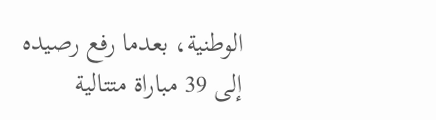الوطنية، بعدما رفع رصيده إلى 39 مباراة متتالية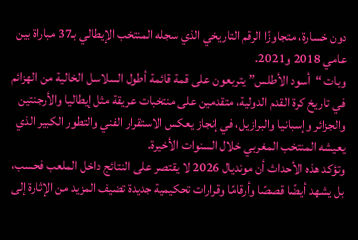دون خسارة، متجاوزًا الرقم التاريخي الذي سجله المنتخب الإيطالي بـ37 مباراة بين عامي 2018 و2021.
وبات “أسود الأطلس” يتربعون على قمة قائمة أطول السلاسل الخالية من الهزائم في تاريخ كرة القدم الدولية، متقدمين على منتخبات عريقة مثل إيطاليا والأرجنتين والجزائر وإسبانيا والبرازيل، في إنجاز يعكس الاستقرار الفني والتطور الكبير الذي يعيشه المنتخب المغربي خلال السنوات الأخيرة.
وتؤكد هذه الأحداث أن مونديال 2026 لا يقتصر على النتائج داخل الملعب فحسب، بل يشهد أيضًا قصصًا وأرقامًا وقرارات تحكيمية جديدة تضيف المزيد من الإثارة إلى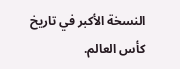النسخة الأكبر في تاريخ كأس العالم.